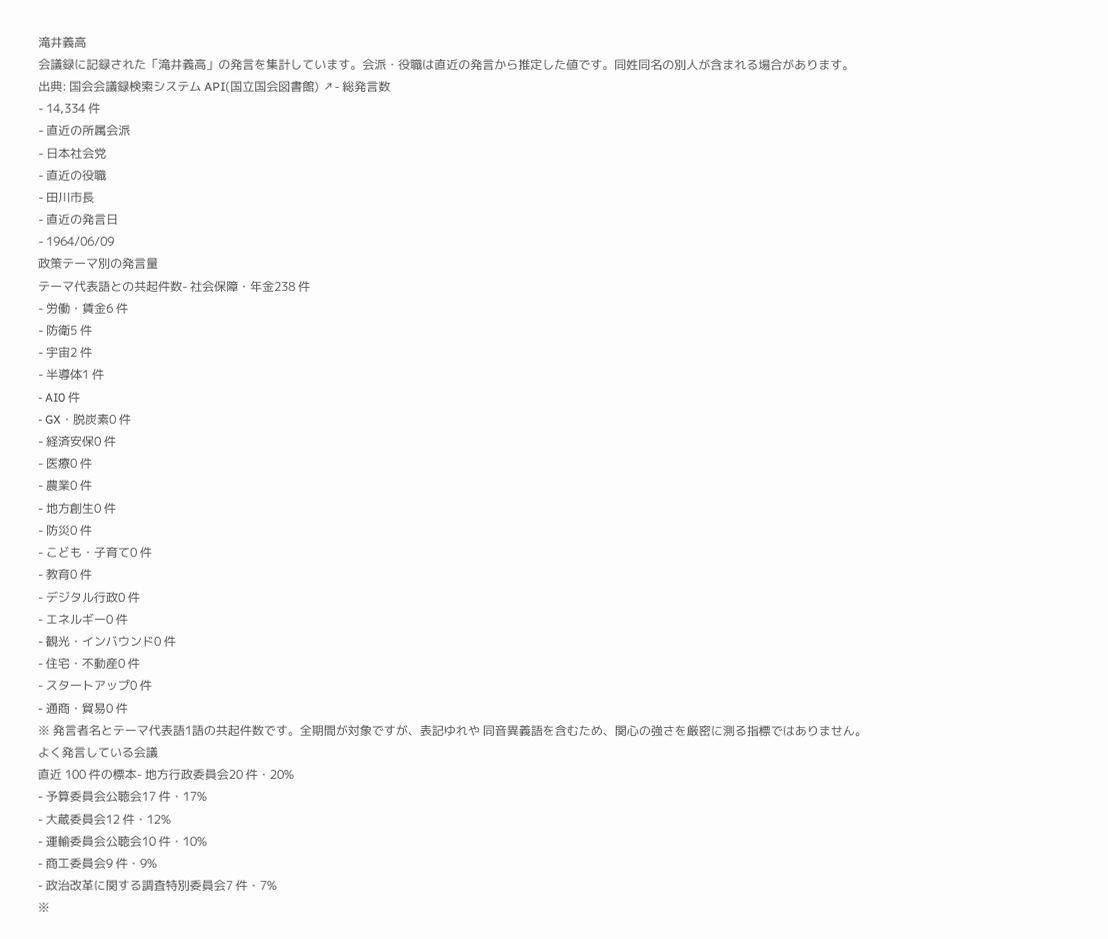滝井義高
会議録に記録された「滝井義高」の発言を集計しています。会派・役職は直近の発言から推定した値です。同姓同名の別人が含まれる場合があります。
出典: 国会会議録検索システム API(国立国会図書館) ↗- 総発言数
- 14,334 件
- 直近の所属会派
- 日本社会党
- 直近の役職
- 田川市長
- 直近の発言日
- 1964/06/09
政策テーマ別の発言量
テーマ代表語との共起件数- 社会保障・年金238 件
- 労働・賃金6 件
- 防衛5 件
- 宇宙2 件
- 半導体1 件
- AI0 件
- GX・脱炭素0 件
- 経済安保0 件
- 医療0 件
- 農業0 件
- 地方創生0 件
- 防災0 件
- こども・子育て0 件
- 教育0 件
- デジタル行政0 件
- エネルギー0 件
- 観光・インバウンド0 件
- 住宅・不動産0 件
- スタートアップ0 件
- 通商・貿易0 件
※ 発言者名とテーマ代表語1語の共起件数です。全期間が対象ですが、表記ゆれや 同音異義語を含むため、関心の強さを厳密に測る指標ではありません。
よく発言している会議
直近 100 件の標本- 地方行政委員会20 件・20%
- 予算委員会公聴会17 件・17%
- 大蔵委員会12 件・12%
- 運輸委員会公聴会10 件・10%
- 商工委員会9 件・9%
- 政治改革に関する調査特別委員会7 件・7%
※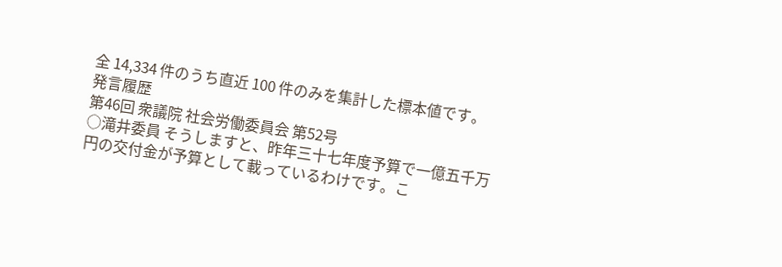全 14,334 件のうち直近 100 件のみを集計した標本値です。
発言履歴
第46回 衆議院 社会労働委員会 第52号
○滝井委員 そうしますと、昨年三十七年度予算で一億五千万円の交付金が予算として載っているわけです。こ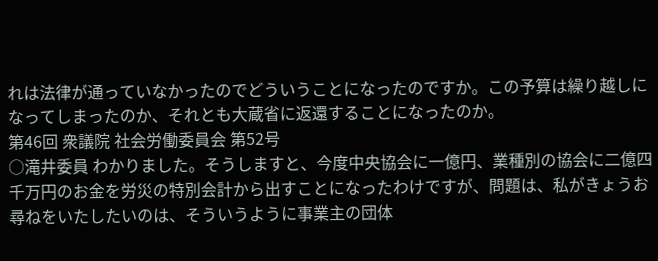れは法律が通っていなかったのでどういうことになったのですか。この予算は繰り越しになってしまったのか、それとも大蔵省に返還することになったのか。
第46回 衆議院 社会労働委員会 第52号
○滝井委員 わかりました。そうしますと、今度中央協会に一億円、業種別の協会に二億四千万円のお金を労災の特別会計から出すことになったわけですが、問題は、私がきょうお尋ねをいたしたいのは、そういうように事業主の団体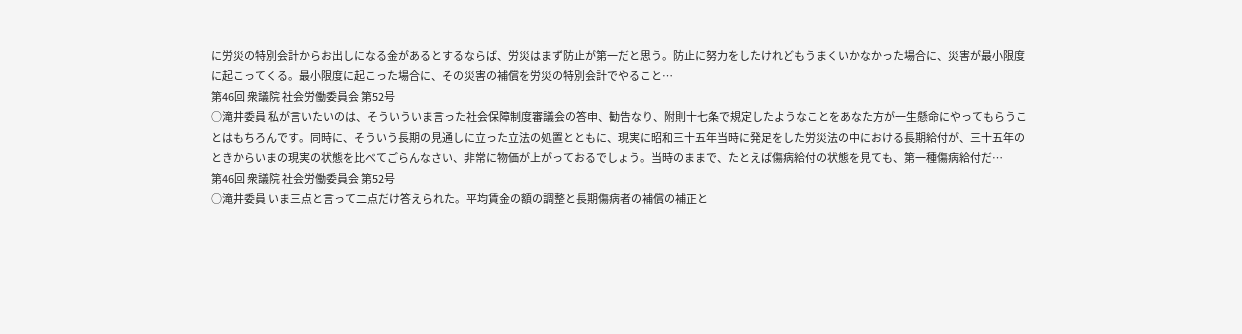に労災の特別会計からお出しになる金があるとするならば、労災はまず防止が第一だと思う。防止に努力をしたけれどもうまくいかなかった場合に、災害が最小限度に起こってくる。最小限度に起こった場合に、その災害の補償を労災の特別会計でやること…
第46回 衆議院 社会労働委員会 第52号
○滝井委員 私が言いたいのは、そういういま言った社会保障制度審議会の答申、勧告なり、附則十七条で規定したようなことをあなた方が一生懸命にやってもらうことはもちろんです。同時に、そういう長期の見通しに立った立法の処置とともに、現実に昭和三十五年当時に発足をした労災法の中における長期給付が、三十五年のときからいまの現実の状態を比べてごらんなさい、非常に物価が上がっておるでしょう。当時のままで、たとえば傷病給付の状態を見ても、第一種傷病給付だ…
第46回 衆議院 社会労働委員会 第52号
○滝井委員 いま三点と言って二点だけ答えられた。平均賃金の額の調整と長期傷病者の補償の補正と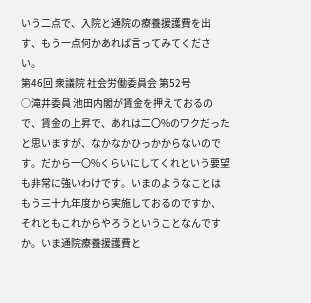いう二点で、入院と通院の療養援護費を出す、もう一点何かあれば言ってみてください。
第46回 衆議院 社会労働委員会 第52号
○滝井委員 池田内閣が賃金を押えておるので、賃金の上昇で、あれは二〇%のワクだったと思いますが、なかなかひっかからないのです。だから一〇%くらいにしてくれという要望も非常に強いわけです。いまのようなことはもう三十九年度から実施しておるのですか、それともこれからやろうということなんですか。いま通院療養援護費と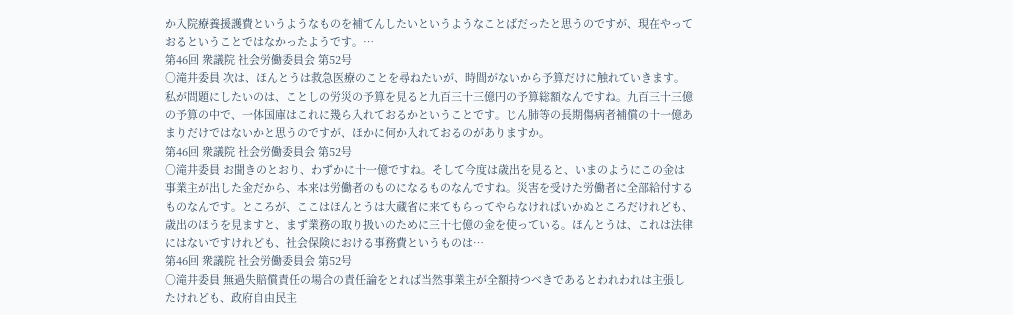か入院療養援護費というようなものを補てんしたいというようなことばだったと思うのですが、現在やっておるということではなかったようです。…
第46回 衆議院 社会労働委員会 第52号
○滝井委員 次は、ほんとうは救急医療のことを尋ねたいが、時間がないから予算だけに触れていきます。 私が問題にしたいのは、ことしの労災の予算を見ると九百三十三億円の予算総額なんですね。九百三十三億の予算の中で、一体国庫はこれに幾ら入れておるかということです。じん肺等の長期傷病者補償の十一億あまりだけではないかと思うのですが、ほかに何か入れておるのがありますか。
第46回 衆議院 社会労働委員会 第52号
○滝井委員 お聞きのとおり、わずかに十一億ですね。そして今度は歳出を見ると、いまのようにこの金は事業主が出した金だから、本来は労働者のものになるものなんですね。災害を受けた労働者に全部給付するものなんです。ところが、ここはほんとうは大蔵省に来てもらってやらなければいかぬところだけれども、歳出のほうを見ますと、まず業務の取り扱いのために三十七億の金を使っている。ほんとうは、これは法律にはないですけれども、社会保険における事務費というものは…
第46回 衆議院 社会労働委員会 第52号
○滝井委員 無過失賠償責任の場合の責任論をとれば当然事業主が全額持つべきであるとわれわれは主張したけれども、政府自由民主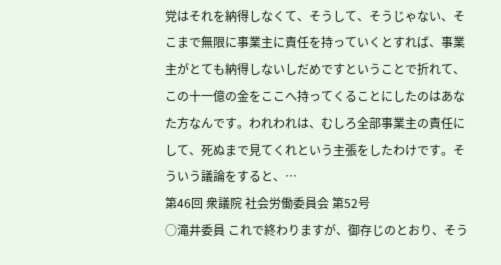党はそれを納得しなくて、そうして、そうじゃない、そこまで無限に事業主に責任を持っていくとすれば、事業主がとても納得しないしだめですということで折れて、この十一億の金をここへ持ってくることにしたのはあなた方なんです。われわれは、むしろ全部事業主の責任にして、死ぬまで見てくれという主張をしたわけです。そういう議論をすると、…
第46回 衆議院 社会労働委員会 第52号
○滝井委員 これで終わりますが、御存じのとおり、そう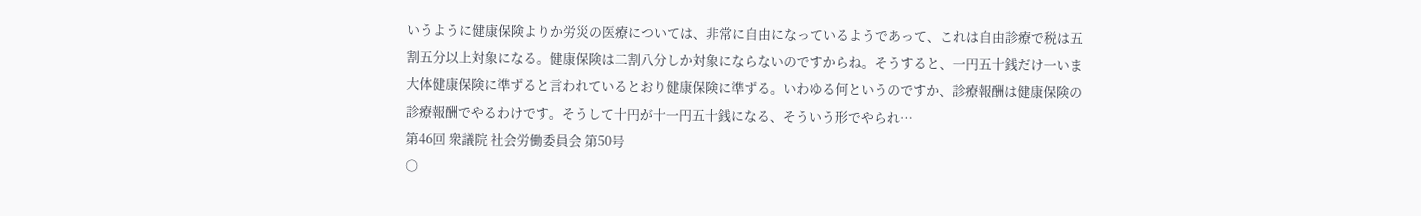いうように健康保険よりか労災の医療については、非常に自由になっているようであって、これは自由診療で税は五割五分以上対象になる。健康保険は二割八分しか対象にならないのですからね。そうすると、一円五十銭だけ一いま大体健康保険に準ずると言われているとおり健康保険に準ずる。いわゆる何というのですか、診療報酬は健康保険の診療報酬でやるわけです。そうして十円が十一円五十銭になる、そういう形でやられ…
第46回 衆議院 社会労働委員会 第50号
○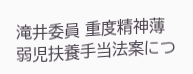滝井委員 重度精神薄弱児扶養手当法案につ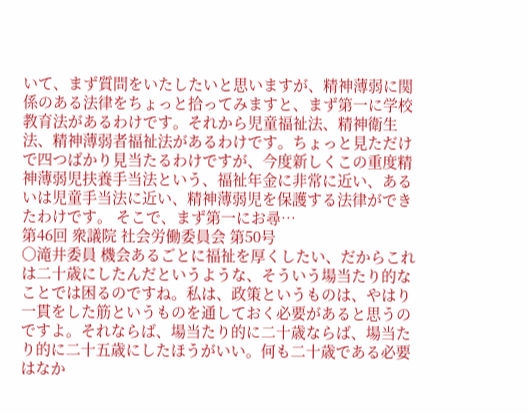いて、まず質問をいたしたいと思いますが、精神薄弱に関係のある法律をちょっと拾ってみますと、まず第一に学校教育法があるわけです。それから児童福祉法、精神衛生法、精神薄弱者福祉法があるわけです。ちょっと見ただけで四つばかり見当たるわけですが、今度新しくこの重度精神薄弱児扶養手当法という、福祉年金に非常に近い、あるいは児童手当法に近い、精神薄弱児を保護する法律ができたわけです。 そこで、まず第一にお尋…
第46回 衆議院 社会労働委員会 第50号
○滝井委員 機会あるごとに福祉を厚くしたい、だからこれは二十歳にしたんだというような、そういう場当たり的なことでは困るのですね。私は、政策というものは、やはり一貫をした筋というものを通しておく必要があると思うのですよ。それならば、場当たり的に二十歳ならば、場当たり的に二十五歳にしたほうがいい。何も二十歳である必要はなか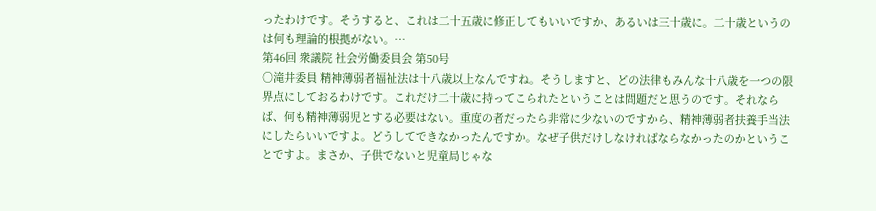ったわけです。そうすると、これは二十五歳に修正してもいいですか、あるいは三十歳に。二十歳というのは何も理論的根拠がない。…
第46回 衆議院 社会労働委員会 第50号
○滝井委員 精神薄弱者福祉法は十八歳以上なんですね。そうしますと、どの法律もみんな十八歳を一つの限界点にしておるわけです。これだけ二十歳に持ってこられたということは問題だと思うのです。それならば、何も精神薄弱児とする必要はない。重度の者だったら非常に少ないのですから、精神薄弱者扶養手当法にしたらいいですよ。どうしてできなかったんですか。なぜ子供だけしなければならなかったのかということですよ。まさか、子供でないと児童局じゃな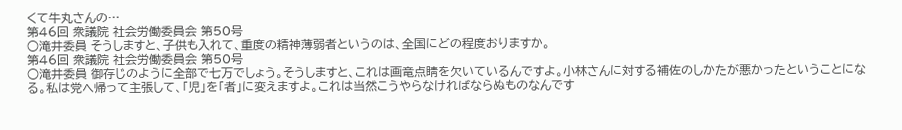くて牛丸さんの…
第46回 衆議院 社会労働委員会 第50号
○滝井委員 そうしますと、子供も入れて、重度の精神薄弱者というのは、全国にどの程度おりますか。
第46回 衆議院 社会労働委員会 第50号
○滝井委員 御存じのように全部で七万でしょう。そうしますと、これは画竜点睛を欠いているんですよ。小林さんに対する補佐のしかたが悪かったということになる。私は党へ帰って主張して、「児」を「者」に変えますよ。これは当然こうやらなければならぬものなんです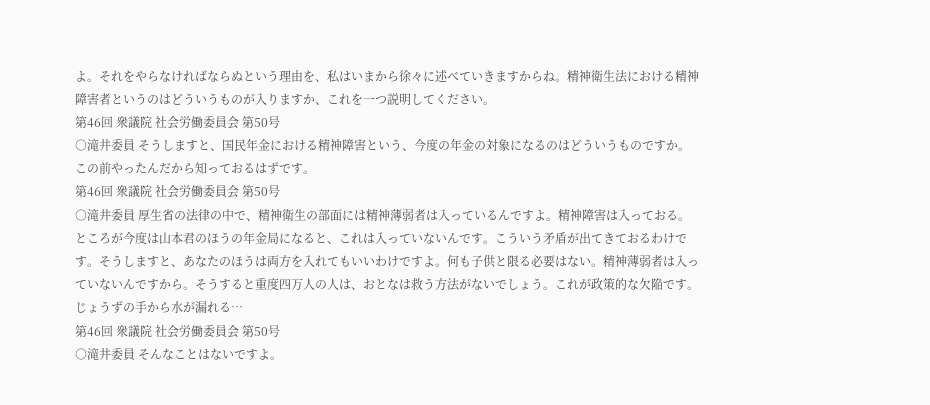よ。それをやらなければならぬという理由を、私はいまから徐々に述べていきますからね。精神衛生法における精神障害者というのはどういうものが入りますか、これを一つ説明してください。
第46回 衆議院 社会労働委員会 第50号
○滝井委員 そうしますと、国民年金における精神障害という、今度の年金の対象になるのはどういうものですか。この前やったんだから知っておるはずです。
第46回 衆議院 社会労働委員会 第50号
○滝井委員 厚生省の法律の中で、精神衛生の部面には精神薄弱者は入っているんですよ。精神障害は入っておる。ところが今度は山本君のほうの年金局になると、これは入っていないんです。こういう矛盾が出てきておるわけです。そうしますと、あなたのほうは両方を入れてもいいわけですよ。何も子供と限る必要はない。精神薄弱者は入っていないんですから。そうすると重度四万人の人は、おとなは救う方法がないでしょう。これが政策的な欠陥です。じょうずの手から水が漏れる…
第46回 衆議院 社会労働委員会 第50号
○滝井委員 そんなことはないですよ。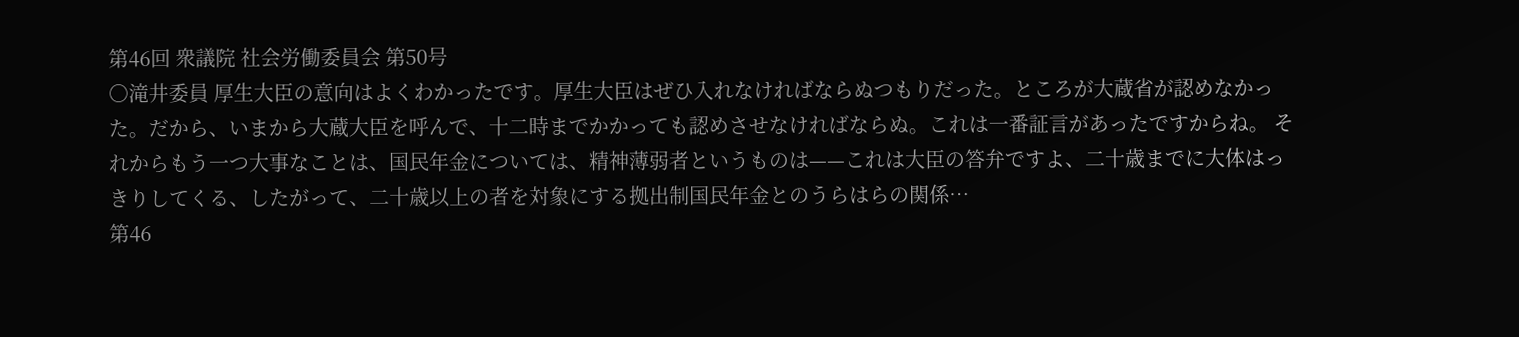第46回 衆議院 社会労働委員会 第50号
○滝井委員 厚生大臣の意向はよくわかったです。厚生大臣はぜひ入れなければならぬつもりだった。ところが大蔵省が認めなかった。だから、いまから大蔵大臣を呼んで、十二時までかかっても認めさせなければならぬ。これは一番証言があったですからね。 それからもう一つ大事なことは、国民年金については、精神薄弱者というものは——これは大臣の答弁ですよ、二十歳までに大体はっきりしてくる、したがって、二十歳以上の者を対象にする拠出制国民年金とのうらはらの関係…
第46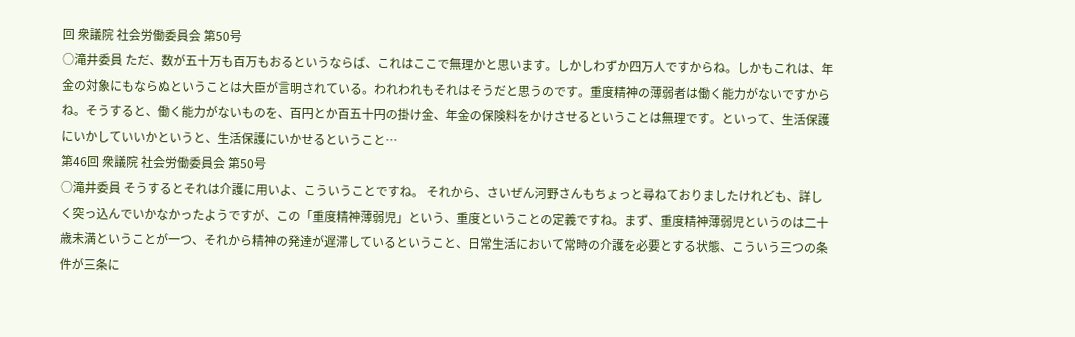回 衆議院 社会労働委員会 第50号
○滝井委員 ただ、数が五十万も百万もおるというならば、これはここで無理かと思います。しかしわずか四万人ですからね。しかもこれは、年金の対象にもならぬということは大臣が言明されている。われわれもそれはそうだと思うのです。重度精神の薄弱者は働く能力がないですからね。そうすると、働く能力がないものを、百円とか百五十円の掛け金、年金の保険料をかけさせるということは無理です。といって、生活保護にいかしていいかというと、生活保護にいかせるということ…
第46回 衆議院 社会労働委員会 第50号
○滝井委員 そうするとそれは介護に用いよ、こういうことですね。 それから、さいぜん河野さんもちょっと尋ねておりましたけれども、詳しく突っ込んでいかなかったようですが、この「重度精神薄弱児」という、重度ということの定義ですね。まず、重度精神薄弱児というのは二十歳未満ということが一つ、それから精神の発達が遅滞しているということ、日常生活において常時の介護を必要とする状態、こういう三つの条件が三条に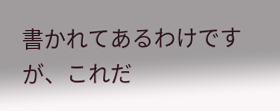書かれてあるわけですが、これだ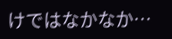けではなかなか…